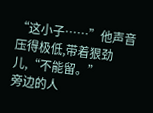“这小子……”他声音压得极低,带着狠劲儿,“不能留。”
旁边的人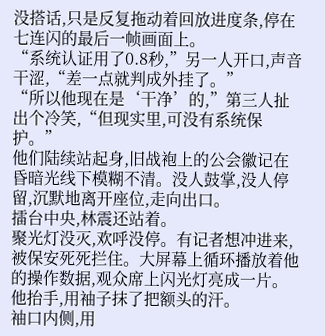没搭话,只是反复拖动着回放进度条,停在七连闪的最后一帧画面上。
“系统认证用了0.8秒,”另一人开口,声音干涩,“差一点就判成外挂了。”
“所以他现在是‘干净’的,”第三人扯出个冷笑,“但现实里,可没有系统保护。”
他们陆续站起身,旧战袍上的公会徽记在昏暗光线下模糊不清。没人鼓掌,没人停留,沉默地离开座位,走向出口。
擂台中央,林震还站着。
聚光灯没灭,欢呼没停。有记者想冲进来,被保安死死拦住。大屏幕上循环播放着他的操作数据,观众席上闪光灯亮成一片。
他抬手,用袖子抹了把额头的汗。
袖口内侧,用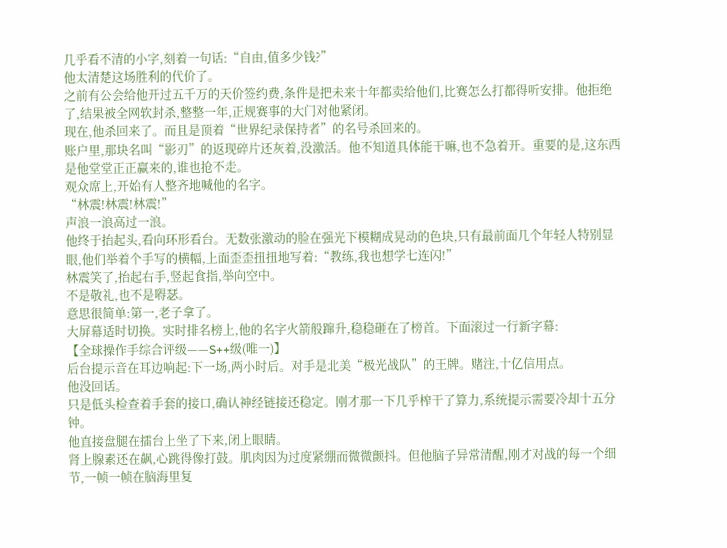几乎看不清的小字,刻着一句话:“自由,值多少钱?”
他太清楚这场胜利的代价了。
之前有公会给他开过五千万的天价签约费,条件是把未来十年都卖给他们,比赛怎么打都得听安排。他拒绝了,结果被全网软封杀,整整一年,正规赛事的大门对他紧闭。
现在,他杀回来了。而且是顶着“世界纪录保持者”的名号杀回来的。
账户里,那块名叫“影刃”的返现碎片还灰着,没激活。他不知道具体能干嘛,也不急着开。重要的是,这东西是他堂堂正正赢来的,谁也抢不走。
观众席上,开始有人整齐地喊他的名字。
“林震!林震!林震!”
声浪一浪高过一浪。
他终于抬起头,看向环形看台。无数张激动的脸在强光下模糊成晃动的色块,只有最前面几个年轻人特别显眼,他们举着个手写的横幅,上面歪歪扭扭地写着:“教练,我也想学七连闪!”
林震笑了,抬起右手,竖起食指,举向空中。
不是敬礼,也不是嘚瑟。
意思很简单:第一,老子拿了。
大屏幕适时切换。实时排名榜上,他的名字火箭般蹿升,稳稳砸在了榜首。下面滚过一行新字幕:
【全球操作手综合评级——S++级(唯一)】
后台提示音在耳边响起:下一场,两小时后。对手是北美“极光战队”的王牌。赌注,十亿信用点。
他没回话。
只是低头检查着手套的接口,确认神经链接还稳定。刚才那一下几乎榨干了算力,系统提示需要冷却十五分钟。
他直接盘腿在擂台上坐了下来,闭上眼睛。
肾上腺素还在飙,心跳得像打鼓。肌肉因为过度紧绷而微微颤抖。但他脑子异常清醒,刚才对战的每一个细节,一帧一帧在脑海里复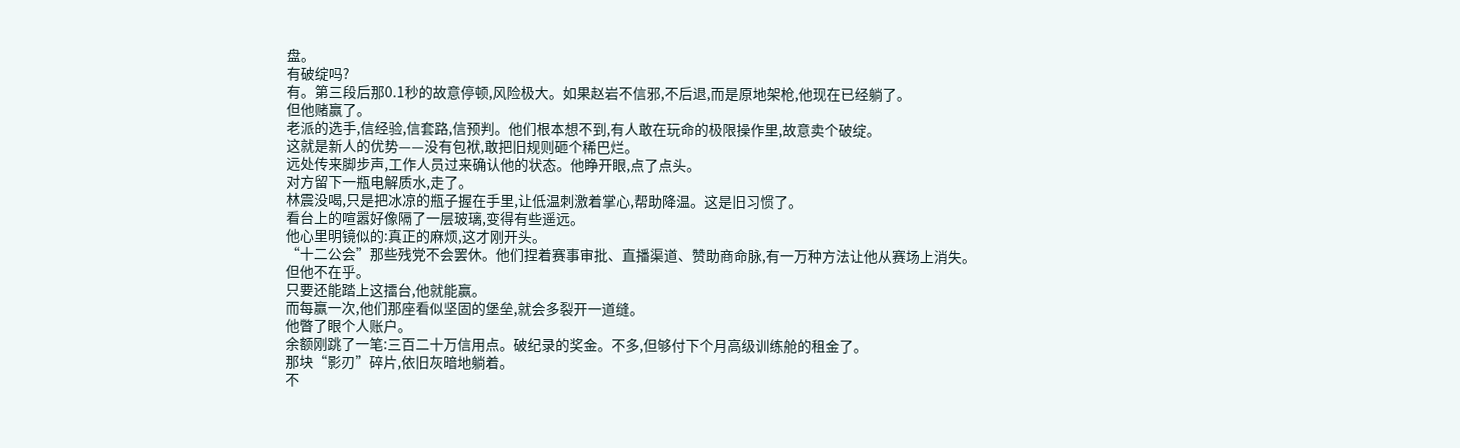盘。
有破绽吗?
有。第三段后那0.1秒的故意停顿,风险极大。如果赵岩不信邪,不后退,而是原地架枪,他现在已经躺了。
但他赌赢了。
老派的选手,信经验,信套路,信预判。他们根本想不到,有人敢在玩命的极限操作里,故意卖个破绽。
这就是新人的优势——没有包袱,敢把旧规则砸个稀巴烂。
远处传来脚步声,工作人员过来确认他的状态。他睁开眼,点了点头。
对方留下一瓶电解质水,走了。
林震没喝,只是把冰凉的瓶子握在手里,让低温刺激着掌心,帮助降温。这是旧习惯了。
看台上的喧嚣好像隔了一层玻璃,变得有些遥远。
他心里明镜似的:真正的麻烦,这才刚开头。
“十二公会”那些残党不会罢休。他们捏着赛事审批、直播渠道、赞助商命脉,有一万种方法让他从赛场上消失。
但他不在乎。
只要还能踏上这擂台,他就能赢。
而每赢一次,他们那座看似坚固的堡垒,就会多裂开一道缝。
他瞥了眼个人账户。
余额刚跳了一笔:三百二十万信用点。破纪录的奖金。不多,但够付下个月高级训练舱的租金了。
那块“影刃”碎片,依旧灰暗地躺着。
不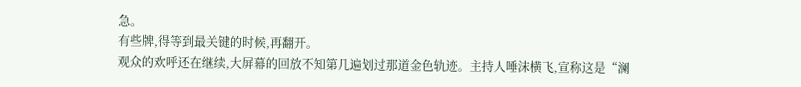急。
有些牌,得等到最关键的时候,再翻开。
观众的欢呼还在继续,大屏幕的回放不知第几遍划过那道金色轨迹。主持人唾沫横飞,宣称这是“澜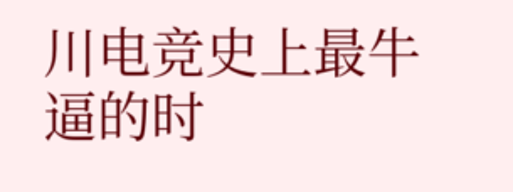川电竞史上最牛逼的时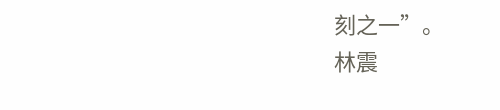刻之一”。
林震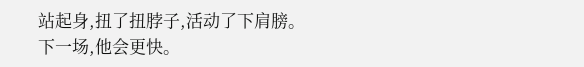站起身,扭了扭脖子,活动了下肩膀。
下一场,他会更快。